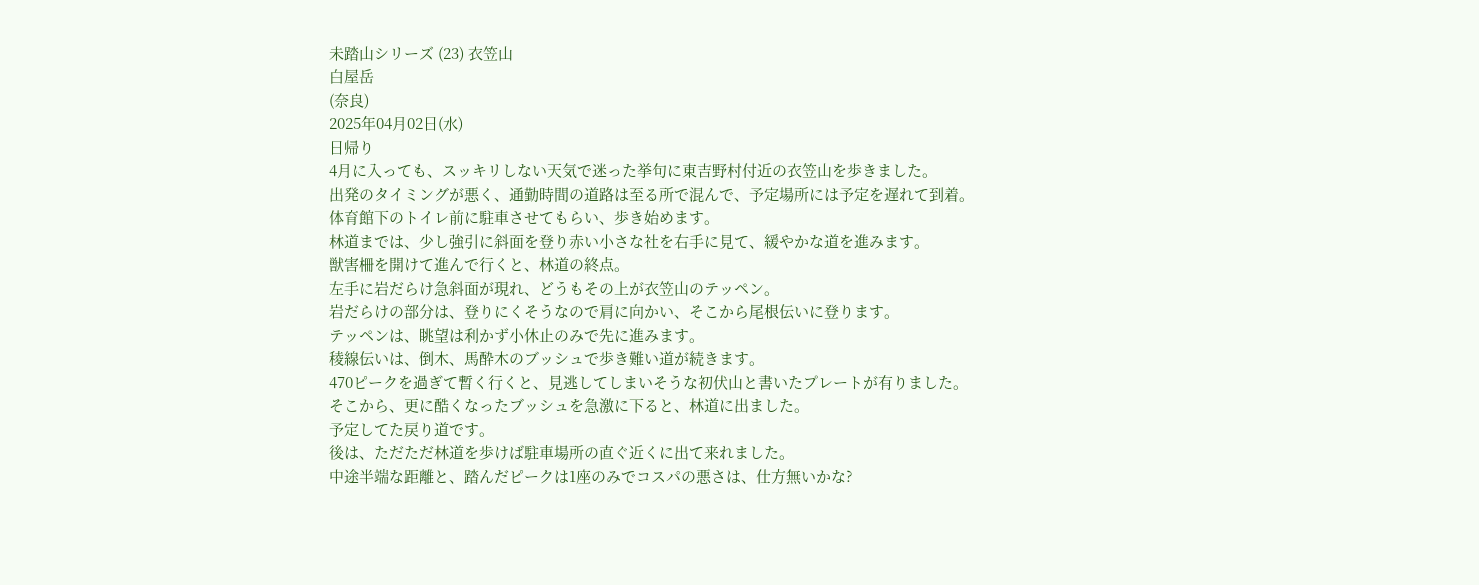未踏山シリーズ (23) 衣笠山
白屋岳
(奈良)
2025年04月02日(水)
日帰り
4月に入っても、スッキリしない天気で迷った挙句に東吉野村付近の衣笠山を歩きました。
出発のタイミングが悪く、通勤時間の道路は至る所で混んで、予定場所には予定を遅れて到着。
体育館下のトイレ前に駐車させてもらい、歩き始めます。
林道までは、少し強引に斜面を登り赤い小さな社を右手に見て、緩やかな道を進みます。
獣害柵を開けて進んで行くと、林道の終点。
左手に岩だらけ急斜面が現れ、どうもその上が衣笠山のテッペン。
岩だらけの部分は、登りにくそうなので肩に向かい、そこから尾根伝いに登ります。
テッペンは、眺望は利かず小休止のみで先に進みます。
稜線伝いは、倒木、馬酔木のブッシュで歩き難い道が続きます。
470ピークを過ぎて暫く行くと、見逃してしまいそうな初伏山と書いたプレートが有りました。
そこから、更に酷くなったブッシュを急激に下ると、林道に出ました。
予定してた戻り道です。
後は、ただただ林道を歩けば駐車場所の直ぐ近くに出て来れました。
中途半端な距離と、踏んだピークは1座のみでコスパの悪さは、仕方無いかな?